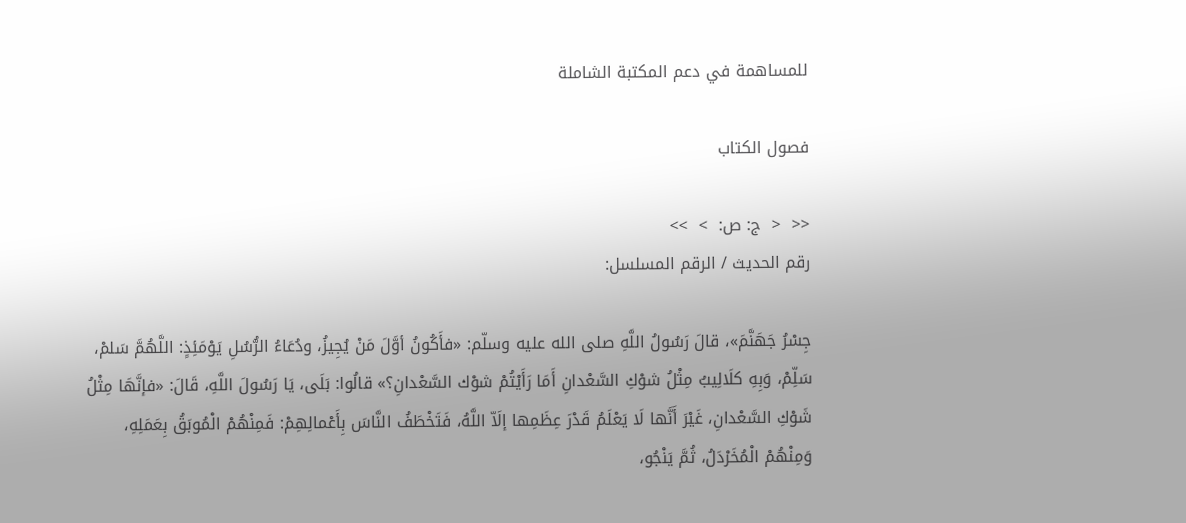للمساهمة في دعم المكتبة الشاملة

فصول الكتاب

<<  <  ج: ص:  >  >>
رقم الحديث / الرقم المسلسل:

جِسْرُ جَهَنَّمَ»، قالَ رَسُولُ اللَّهِ صلى الله عليه وسلّم: «فأَكُونُ أوَّلَ مَنْ يُجِيزُ، ودُعَاءُ الرُّسُلِ يَوْمَئِذٍ: اللَّهُمَّ سَلمْ، سَلِّمْ، وَبِهِ كلَالِيبُ مِثْلُ شوْكِ السَّعْدانِ أَمَا رَأَيْتُمْ شوْك السَّعْدانِ؟» قالُوا: بَلَى، يَا رَسُولَ اللَّهِ، قَالَ: «فإنَّهَا مِثْلُ شَوْكِ السَّعْدانِ، غَيْرَ أَنَّها لَا يَعْلَمُ قَدْرَ عِظَمِها إلَاّ اللَّهُ، فَتَخْطَفُ النَّاسَ بِأَعْمالِهِمْ: فَمِنْهُمْ الْمُوبَقُ بِعَمَلِهِ، وَمِنْهُمْ الْمُخَرْدَلُ، ثُمَّ يَنْجُو،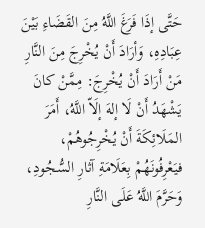حَتَّى إذَا فَرَغَ اللَّهُ مِنَ القَضَاءِ بَيْنَ عِبَادِهِ، وَأرَادَ أَنْ يُخْرِجَ مِنَ النَّارِ مَنْ أَرَادَ أَنْ يُخْرِجَ: مِمَّنْ كانَ يَشْهَدُ أَنْ لَا إلهَ إلَاّ اللَّهُ، أَمَرَ المَلَائِكَةَ أَنْ يُخْرِجُوهُمْ، فيَعْرِفُونَهُمْ بِعَلَامَةِ آثارِ السُّجُودِ، وَحَرَّمَ اللَّهُ عَلَى النَّارِ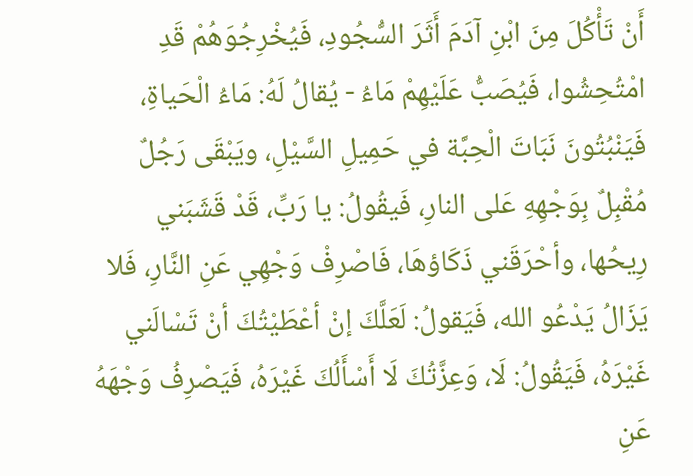أَنْ تَأْكُلَ مِنَ ابْنِ آدَمَ أَثَرَ السُّجُودِ، فَيُخْرِجُوَهُمْ قَدِ امْتُحِشُوا، فَيُصَبُّ عَلَيْهِمْ مَاءُ - يُقالُ لَهُ: مَاءُ الْحَياةِ، فَيَنْبُتُونَ نَبَاتَ الْحِبَّة في حَمِيلِ السَّيْلِ، ويَبْقَى رَجُلٌ مُقْبِلٌ بِوَجْهِهِ عَلى النارِ، فَيقُولُ: يا رَبِّ، قَدْ قَشَبَني رِيحُها، وأحْرَقَني ذَكَاؤهَا، فَاصْرِفْ وَجْهِي عَنِ النَّارِ، فَلا يَزَالُ يَدْعُو الله، فَيَقولُ: لَعَلَّكَ إنْ أعْطَيْتُكَ أنْ تَسْالَني غَيْرَهُ، فَيَقُولُ: لَا، وَعِزَّتُكَ لَا أَسْأَلُكَ غَيْرَهُ، فَيَصْرِفُ وَجْهَهُ عَنِ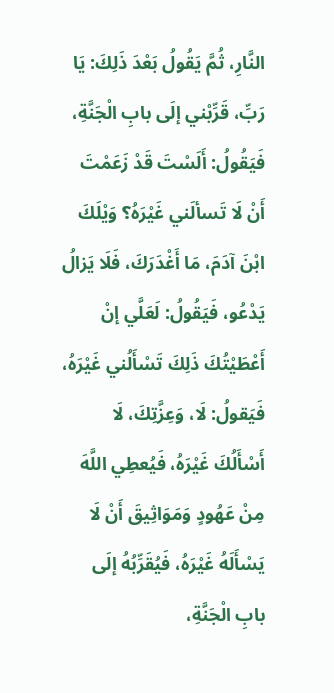النَّارِ، ثُمَّ يَقُولُ بَعْدَ ذَلِكَ: يَا رَبِّ، قَرِّبْني إلَى بابِ الْجَنَّةِ، فَيَقُولُ: أَلَسْتَ قَدْ زَعَمْتَ أَنْ لَا تَسألَني غَيْرَهُ؟ وَيْلَكَ ابْنَ آدَمَ، مَا أَغْدَرَكَ، فَلَا يَزالُ يَدْعُو، فَيَقُولُ: لَعَلَّي إنْ أَعْطَيْتُكَ ذَلِكَ تَسْأَلُني غَيْرَهُ، فَيَقولُ: لَا، وَعِزَّتِكَ، لَا أَسْأَلُكَ غَيْرَهُ، فَيُعطِي اللَّهَ مِنْ عَهُودٍ وَمَوَاثِيقَ أَنْ لَا يَسْأَلَهُ غَيْرَهُ، فَيُقَرِّبُهُ إلَى بابِ الْجَنَّةِ،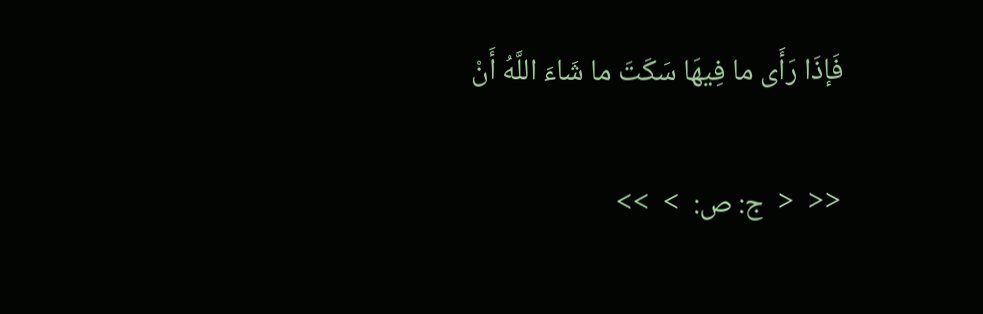فَإذَا رَأَى ما فِيهَا سَكَتَ ما شَاءَ اللَّهُ أَنْ

<<  <  ج: ص:  >  >>